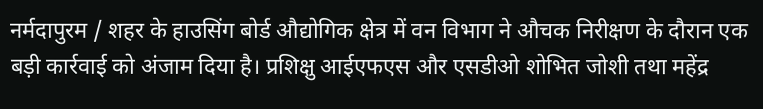नर्मदापुरम / शहर के हाउसिंग बोर्ड औद्योगिक क्षेत्र में वन विभाग ने औचक निरीक्षण के दौरान एक बड़ी कार्रवाई को अंजाम दिया है। प्रशिक्षु आईएफएस और एसडीओ शोभित जोशी तथा महेंद्र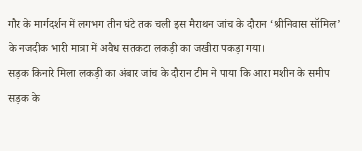गौर के मार्गदर्शन में लगभग तीन घंटे तक चली इस मैराथन जांच के दौरान ‘श्रीनिवास सॉमिल’ के नजदीक भारी मात्रा में अवैध सतकटा लकड़ी का जखीरा पकड़ा गया।
सड़क किनारे मिला लकड़ी का अंबार जांच के दौरान टीम ने पाया कि आरा मशीन के समीप सड़क के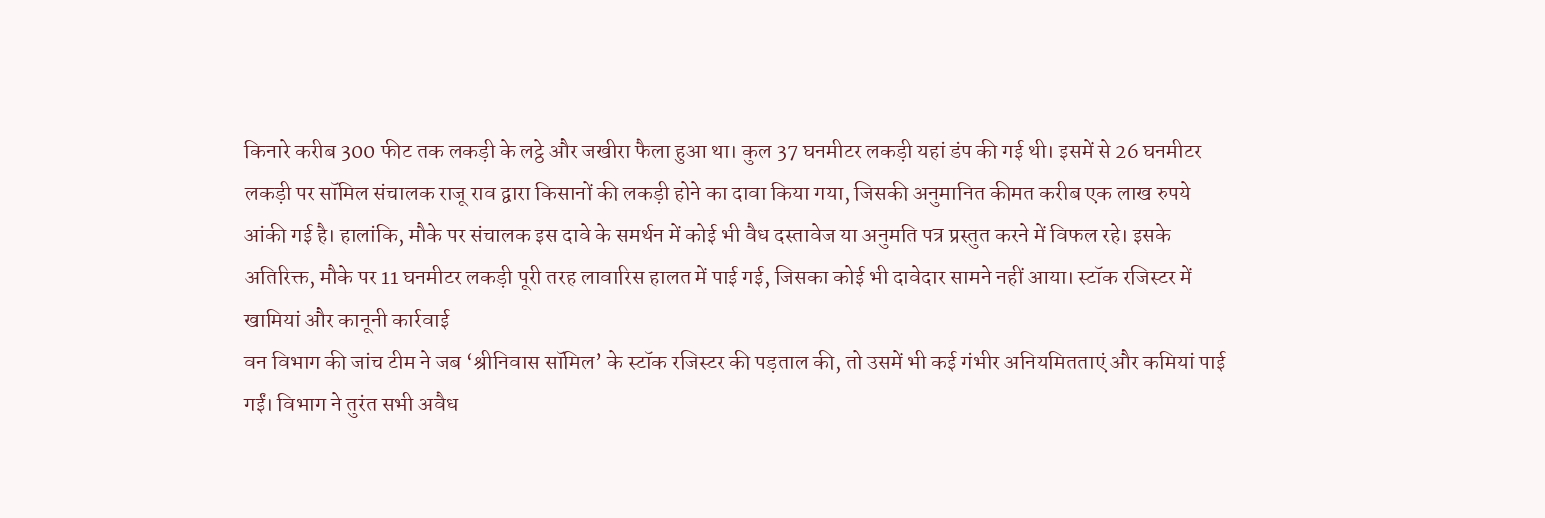किनारे करीब 300 फीट तक लकड़ी के लट्ठे और जखीरा फैला हुआ था। कुल 37 घनमीटर लकड़ी यहां डंप की गई थी। इसमें से 26 घनमीटर लकड़ी पर सॉमिल संचालक राजू राव द्वारा किसानों की लकड़ी होने का दावा किया गया, जिसकी अनुमानित कीमत करीब एक लाख रुपये आंकी गई है। हालांकि, मौके पर संचालक इस दावे के समर्थन में कोई भी वैध दस्तावेज या अनुमति पत्र प्रस्तुत करने में विफल रहे। इसके अतिरिक्त, मौके पर 11 घनमीटर लकड़ी पूरी तरह लावारिस हालत में पाई गई, जिसका कोई भी दावेदार सामने नहीं आया। स्टॉक रजिस्टर में खामियां और कानूनी कार्रवाई
वन विभाग की जांच टीम ने जब ‘श्रीनिवास सॉमिल’ के स्टॉक रजिस्टर की पड़ताल की, तो उसमें भी कई गंभीर अनियमितताएं और कमियां पाई गईं। विभाग ने तुरंत सभी अवैध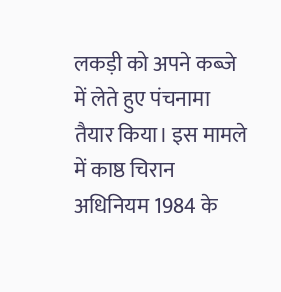लकड़ी को अपने कब्जे में लेते हुए पंचनामा तैयार किया। इस मामले में काष्ठ चिरान अधिनियम 1984 के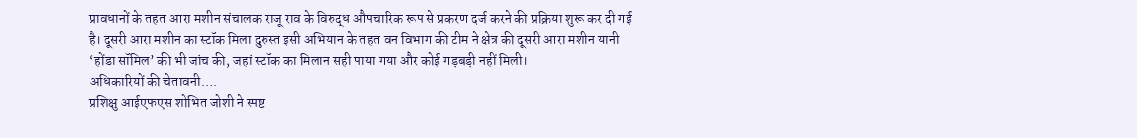प्रावधानों के तहत आरा मशीन संचालक राजू राव के विरुद्ध औपचारिक रूप से प्रकरण दर्ज करने की प्रक्रिया शुरू कर दी गई है। दूसरी आरा मशीन का स्टॉक मिला दुरुस्त इसी अभियान के तहत वन विभाग की टीम ने क्षेत्र की दूसरी आरा मशीन यानी ‘होंडा सॉमिल’ की भी जांच की, जहां स्टॉक का मिलान सही पाया गया और कोई गड़बड़ी नहीं मिली।
अधिकारियों की चेतावनी….
प्रशिक्षु आईएफएस शोभित जोशी ने स्पष्ट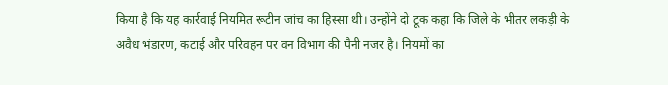किया है कि यह कार्रवाई नियमित रूटीन जांच का हिस्सा थी। उन्होंने दो टूक कहा कि जिले के भीतर लकड़ी के अवैध भंडारण, कटाई और परिवहन पर वन विभाग की पैनी नजर है। नियमों का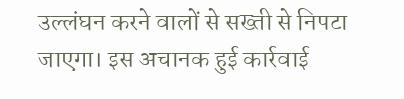उल्लंघन करने वालों से सख्ती से निपटा जाएगा। इस अचानक हुई कार्रवाई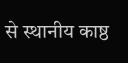से स्थानीय काष्ठ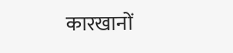कारखानों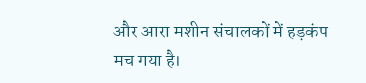और आरा मशीन संचालकों में हड़कंप मच गया है।